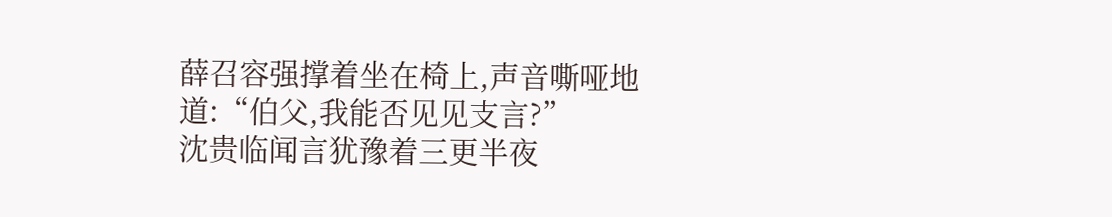薛召容强撑着坐在椅上,声音嘶哑地道:“伯父,我能否见见支言?”
沈贵临闻言犹豫着三更半夜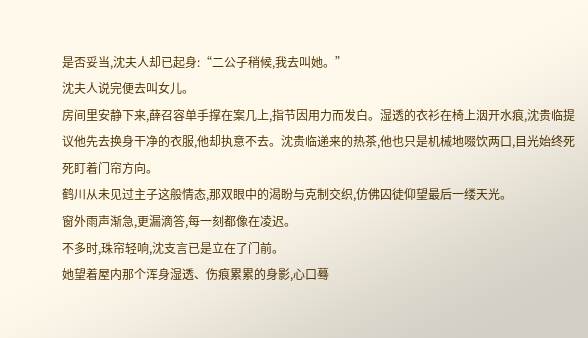是否妥当,沈夫人却已起身:“二公子稍候,我去叫她。”
沈夫人说完便去叫女儿。
房间里安静下来,薛召容单手撑在案几上,指节因用力而发白。湿透的衣衫在椅上洇开水痕,沈贵临提议他先去换身干净的衣服,他却执意不去。沈贵临递来的热茶,他也只是机械地啜饮两口,目光始终死死盯着门帘方向。
鹤川从未见过主子这般情态,那双眼中的渴盼与克制交织,仿佛囚徒仰望最后一缕天光。
窗外雨声渐急,更漏滴答,每一刻都像在凌迟。
不多时,珠帘轻响,沈支言已是立在了门前。
她望着屋内那个浑身湿透、伤痕累累的身影,心口蓦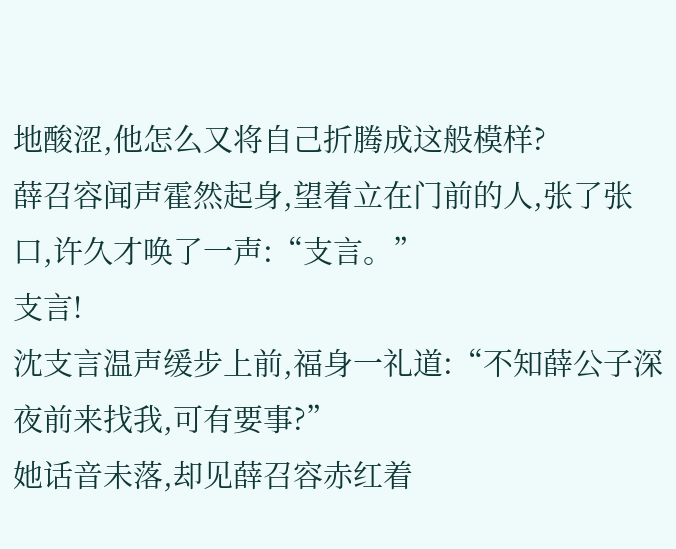地酸涩,他怎么又将自己折腾成这般模样?
薛召容闻声霍然起身,望着立在门前的人,张了张口,许久才唤了一声:“支言。”
支言!
沈支言温声缓步上前,福身一礼道:“不知薛公子深夜前来找我,可有要事?”
她话音未落,却见薛召容赤红着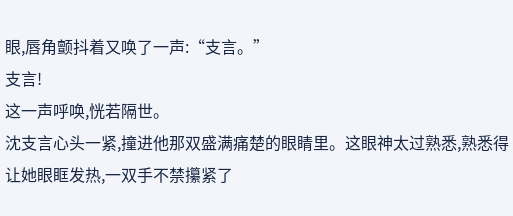眼,唇角颤抖着又唤了一声:“支言。”
支言!
这一声呼唤,恍若隔世。
沈支言心头一紧,撞进他那双盛满痛楚的眼睛里。这眼神太过熟悉,熟悉得让她眼眶发热,一双手不禁攥紧了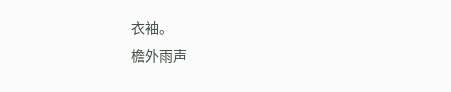衣袖。
檐外雨声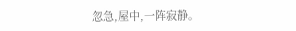忽急,屋中,一阵寂静。